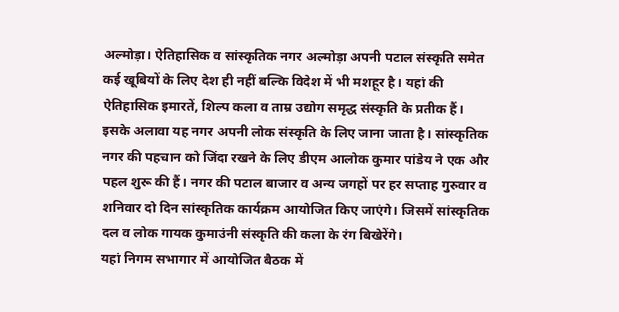अल्मोड़ा। ऐतिहासिक व सांस्कृतिक नगर अल्मोड़ा अपनी पटाल संस्कृति समेत कई खूबियों के लिए देश ही नहीं बल्कि विदेश में भी मशहूर है। यहां की ऐतिहासिक इमारतें, शिल्प कला व ताम्र उद्योग समृद्ध संस्कृति के प्रतीक हैं। इसके अलावा यह नगर अपनी लोक संस्कृति के लिए जाना जाता है। सांस्कृतिक नगर की पहचान को जिंदा रखने के लिए डीएम आलोक कुमार पांडेय ने एक और पहल शुरू की हैं। नगर की पटाल बाजार व अन्य जगहों पर हर सप्ताह गुरुवार व शनिवार दो दिन सांस्कृतिक कार्यक्रम आयोजित किए जाएंगे। जिसमें सांस्कृतिक दल व लोक गायक कुमाउंनी संस्कृति की कला के रंग बिखेरेंगे।
यहां निगम सभागार में आयोजित बैठक में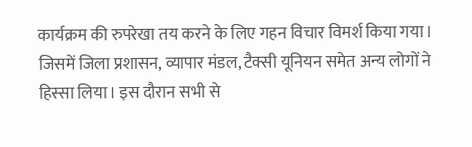कार्यक्रम की रुपरेखा तय करने के लिए गहन विचार विमर्श किया गया। जिसमें जिला प्रशासन, व्यापार मंडल, टैक्सी यूनियन समेत अन्य लोगों ने हिस्सा लिया। इस दौरान सभी से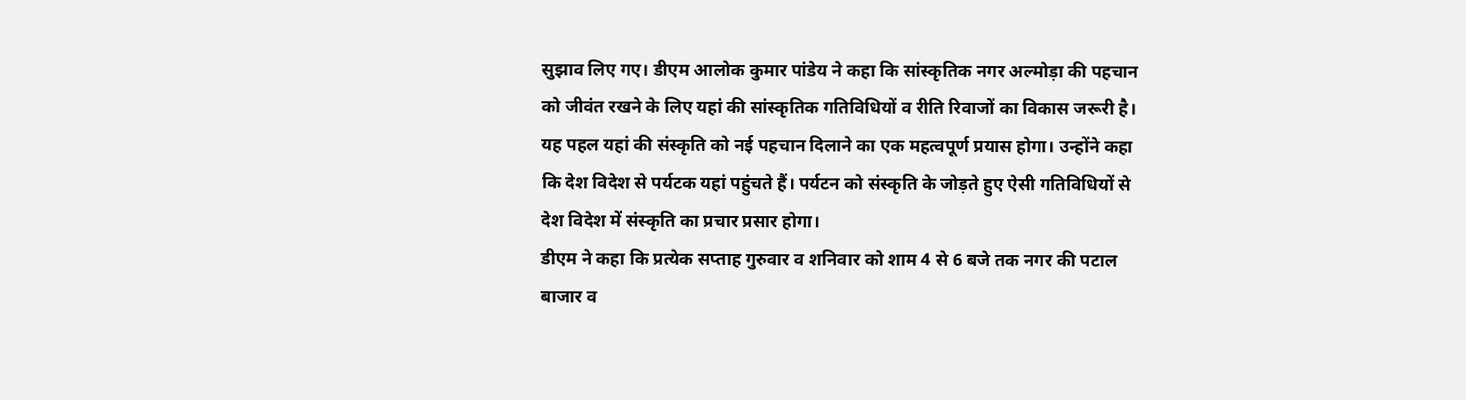सुझाव लिए गए। डीएम आलोक कुमार पांडेय ने कहा कि सांस्कृतिक नगर अल्मोड़ा की पहचान को जीवंत रखने के लिए यहां की सांस्कृतिक गतिविधियों व रीति रिवाजों का विकास जरूरी है। यह पहल यहां की संस्कृति को नई पहचान दिलाने का एक महत्वपूर्ण प्रयास होगा। उन्होंने कहा कि देश विदेश से पर्यटक यहां पहुंचते हैं। पर्यटन को संस्कृति के जोड़ते हुए ऐसी गतिविधियों से देश विदेश में संस्कृति का प्रचार प्रसार होगा।
डीएम ने कहा कि प्रत्येक सप्ताह गुरुवार व शनिवार को शाम 4 से 6 बजे तक नगर की पटाल बाजार व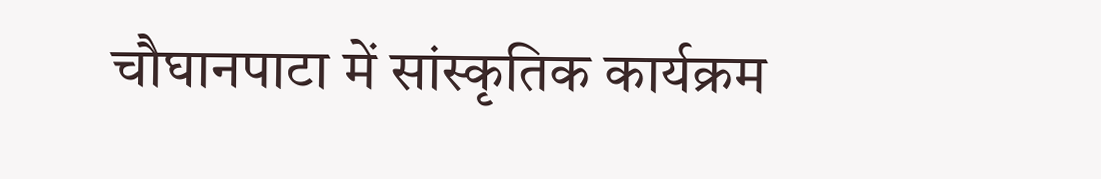चौघानपाटा में सांस्कृतिक कार्यक्रम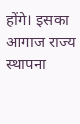होंगे। इसका आगाज राज्य स्थापना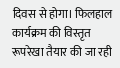दिवस से होगा। फिलहाल कार्यक्रम की विस्तृत रूपरेखा तैयार की जा रही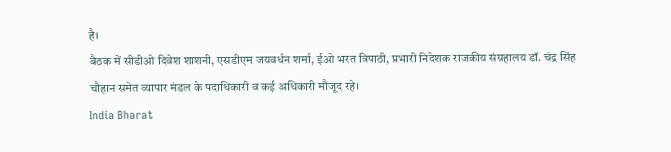है।
बैठक में सीडीओ दिवेश शाशनी, एसडीएम जयवर्धन शर्मा, ईओ भरत त्रिपाठी, प्रभारी निदेशक राजकीय संग्रहालय डॉ. चंद्र सिंह चौहान समेत व्यापार मंडल के पदाधिकारी व कई अधिकारी मौजूद रहे।
India Bharat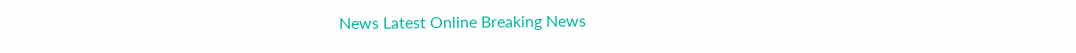News Latest Online Breaking News